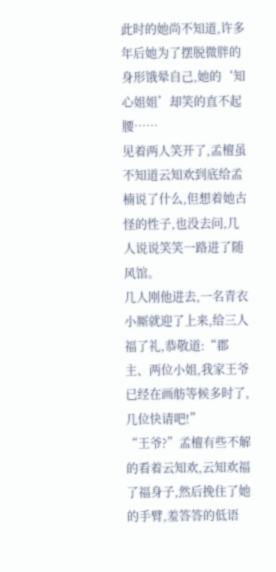此时的她尚不知道,许多年后她为了摆脱微胖的身形饿晕自己,她的‘知心姐姐’却笑的直不起腰……
见着两人笑开了,孟檀虽不知道云知欢到底给孟楠说了什么,但想着她古怪的性子,也没去问,几人说说笑笑一路进了随风馆。
几人刚他进去,一名青衣小厮就迎了上来,给三人福了礼,恭敬道:“郡主、两位小姐,我家王爷已经在画舫等候多时了,几位快请吧!”
“王爷?”孟檀有些不解的看着云知欢,云知欢福了福身子,然后挽住了她的手臂,羞答答的低语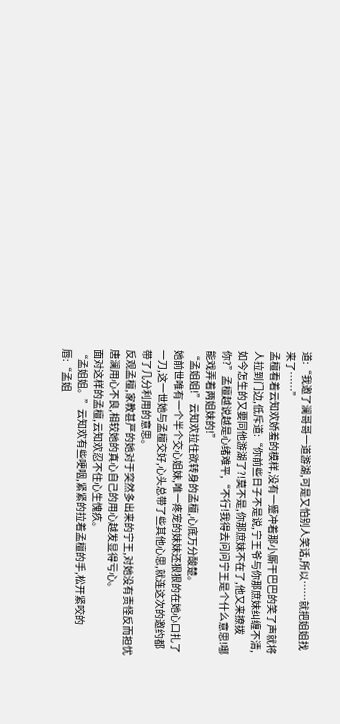道:“我邀了澜哥哥一道游湖,可是又怕别人笑话,所以……就把姐姐找来了……”
孟檀看着云知欢娇羞的模样,没有一蹙冲着那小厮干巴巴的笑了声就将人拉到门边,低斥道:“你前些日子不是说,宁王爷与你那庶妹纠缠不清,如今怎生的又要同他游湖了?!莫不是,你那庶妹不在了,他又来撩拨你?”孟檀越说越是心绪难平,“不行!我得去问问宁王是个什么意思!哪能戏弄着两姐妹的!”
“孟姐姐!”云知欢拉住欲转身的孟檀,心底万分酸楚。
她前世唯有一个半个交心姐妹,唯一疼宠的妹妹还狠狠的在她心口扎了一刀,这一世她与孟檀交好,心头总带了些其他心思,就连这次的邀约都带了几分利用的意思。
反观孟檀,家教甚严的她对于突然多出来的宁王,对她没有责怪反而担忧唐澜用心不良,相较她的真心自己的用心越发显得亏心。
面对这样的孟檀,云知欢忍不住心生愧疚。
“孟姐姐。”云知欢有些哽咽,紧紧的拉着孟檀的手,松开紧咬的唇:“孟姐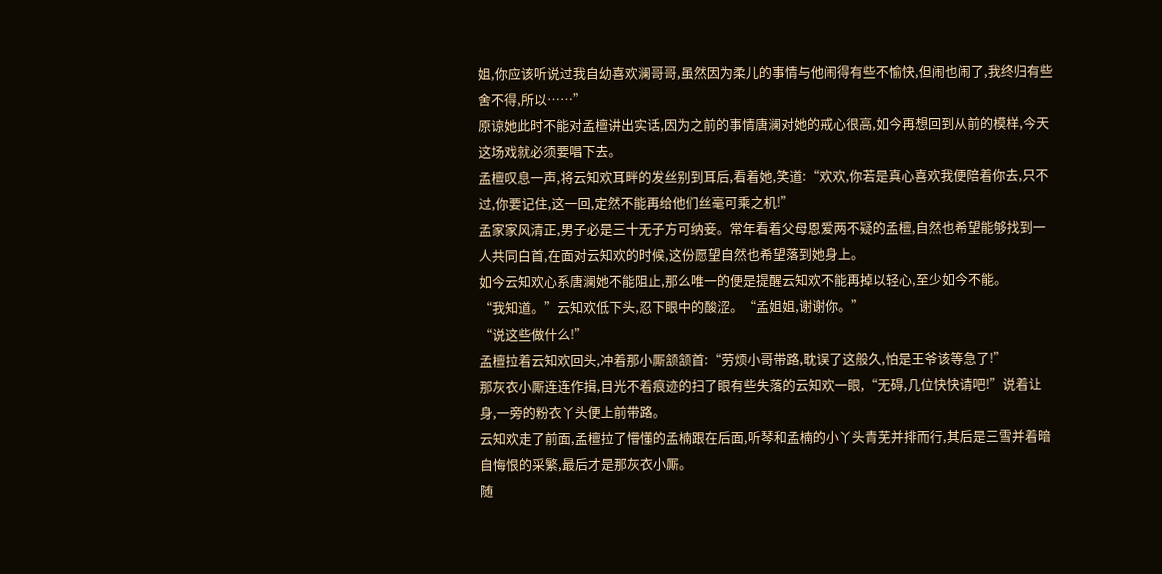姐,你应该听说过我自幼喜欢澜哥哥,虽然因为柔儿的事情与他闹得有些不愉快,但闹也闹了,我终归有些舍不得,所以……”
原谅她此时不能对孟檀讲出实话,因为之前的事情唐澜对她的戒心很高,如今再想回到从前的模样,今天这场戏就必须要唱下去。
孟檀叹息一声,将云知欢耳畔的发丝别到耳后,看着她,笑道:“欢欢,你若是真心喜欢我便陪着你去,只不过,你要记住,这一回,定然不能再给他们丝毫可乘之机!”
孟家家风清正,男子必是三十无子方可纳妾。常年看着父母恩爱两不疑的孟檀,自然也希望能够找到一人共同白首,在面对云知欢的时候,这份愿望自然也希望落到她身上。
如今云知欢心系唐澜她不能阻止,那么唯一的便是提醒云知欢不能再掉以轻心,至少如今不能。
“我知道。”云知欢低下头,忍下眼中的酸涩。“孟姐姐,谢谢你。”
“说这些做什么!”
孟檀拉着云知欢回头,冲着那小厮颔颔首:“劳烦小哥带路,耽误了这般久,怕是王爷该等急了!”
那灰衣小厮连连作揖,目光不着痕迹的扫了眼有些失落的云知欢一眼,“无碍,几位快快请吧!”说着让身,一旁的粉衣丫头便上前带路。
云知欢走了前面,孟檀拉了懵懂的孟楠跟在后面,听琴和孟楠的小丫头青芜并排而行,其后是三雪并着暗自悔恨的采繁,最后才是那灰衣小厮。
随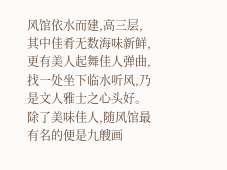风馆依水而建,高三层,其中佳肴无数海味新鲜,更有美人起舞佳人弹曲,找一处坐下临水听风,乃是文人雅士之心头好。
除了美味佳人,随风馆最有名的便是九艘画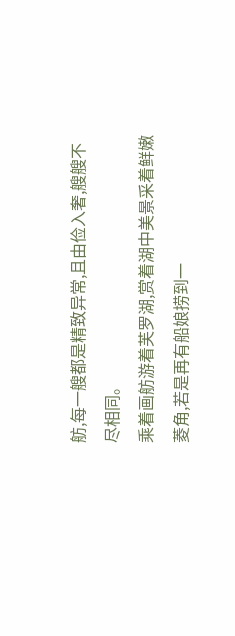舫,每一艘都是精致异常,且由俭入奢,艘艘不尽相同。
乘着画舫游着芙罗湖,赏着湖中美景采着鲜嫩菱角,若是再有船娘捞到一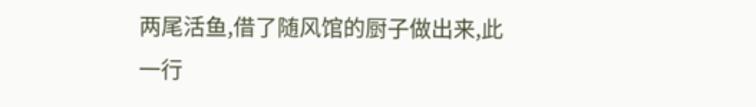两尾活鱼,借了随风馆的厨子做出来,此一行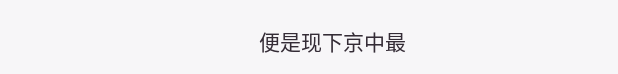便是现下京中最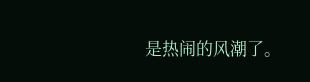是热闹的风潮了。